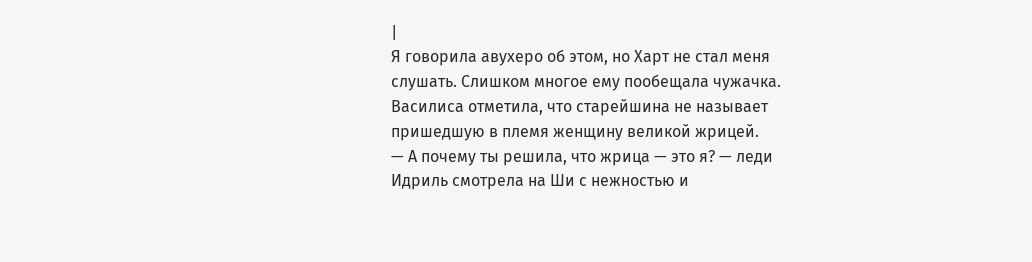|
Я говорила авухеро об этом, но Харт не стал меня слушать. Слишком многое ему пообещала чужачка.
Василиса отметила, что старейшина не называет пришедшую в племя женщину великой жрицей.
— А почему ты решила, что жрица — это я? — леди Идриль смотрела на Ши с нежностью и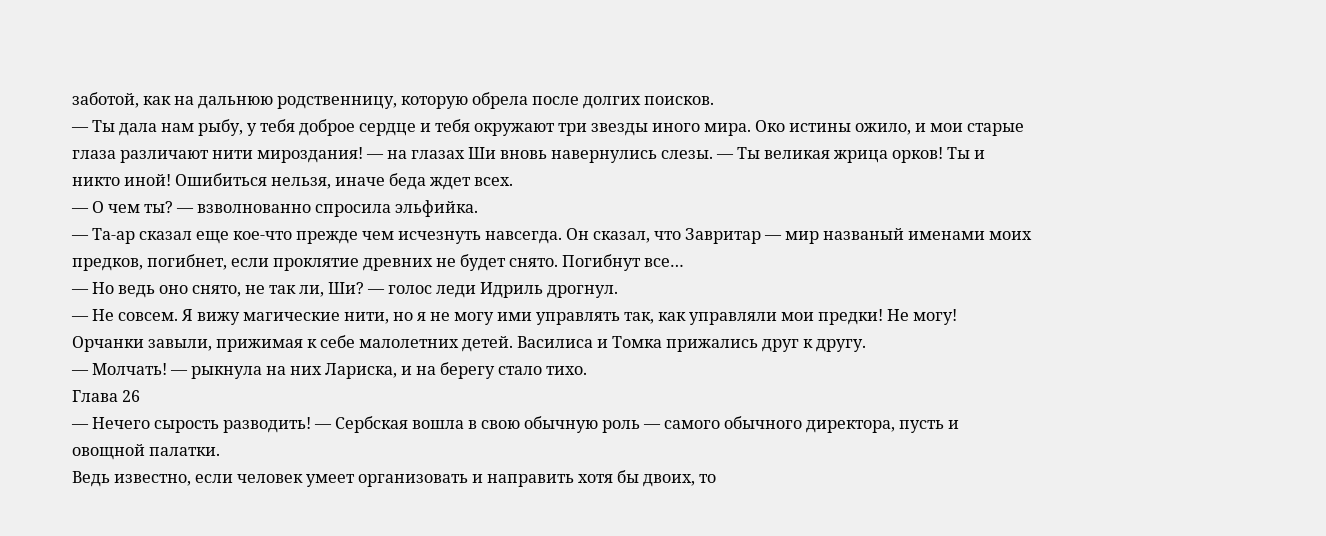заботой, как на дальнюю родственницу, которую обрела после долгих поисков.
— Ты дала нам рыбу, у тебя доброе сердце и тебя окружают три звезды иного мира. Око истины ожило, и мои старые глаза различают нити мироздания! — на глазах Ши вновь навернулись слезы. — Ты великая жрица орков! Ты и никто иной! Ошибиться нельзя, иначе беда ждет всех.
— О чем ты? — взволнованно спросила эльфийка.
— Та-ар сказал еще кое-что прежде чем исчезнуть навсегда. Он сказал, что Завритар — мир названый именами моих предков, погибнет, если проклятие древних не будет снято. Погибнут все…
— Но ведь оно снято, не так ли, Ши? — голос леди Идриль дрогнул.
— Не совсем. Я вижу магические нити, но я не могу ими управлять так, как управляли мои предки! Не могу!
Орчанки завыли, прижимая к себе малолетних детей. Василиса и Томка прижались друг к другу.
— Молчать! — рыкнула на них Лариска, и на берегу стало тихо.
Глава 26
— Нечего сырость разводить! — Сербская вошла в свою обычную роль — самого обычного директора, пусть и овощной палатки.
Ведь известно, если человек умеет организовать и направить хотя бы двоих, то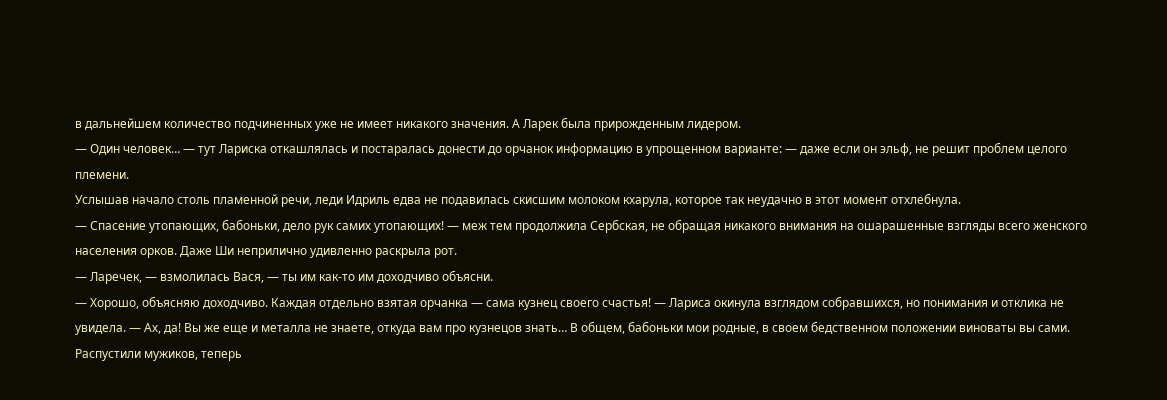в дальнейшем количество подчиненных уже не имеет никакого значения. А Ларек была прирожденным лидером.
— Один человек… — тут Лариска откашлялась и постаралась донести до орчанок информацию в упрощенном варианте: — даже если он эльф, не решит проблем целого племени.
Услышав начало столь пламенной речи, леди Идриль едва не подавилась скисшим молоком кхарула, которое так неудачно в этот момент отхлебнула.
— Спасение утопающих, бабоньки, дело рук самих утопающих! — меж тем продолжила Сербская, не обращая никакого внимания на ошарашенные взгляды всего женского населения орков. Даже Ши неприлично удивленно раскрыла рот.
— Ларечек, — взмолилась Вася, — ты им как-то им доходчиво объясни.
— Хорошо, объясняю доходчиво. Каждая отдельно взятая орчанка — сама кузнец своего счастья! — Лариса окинула взглядом собравшихся, но понимания и отклика не увидела. — Ах, да! Вы же еще и металла не знаете, откуда вам про кузнецов знать… В общем, бабоньки мои родные, в своем бедственном положении виноваты вы сами. Распустили мужиков, теперь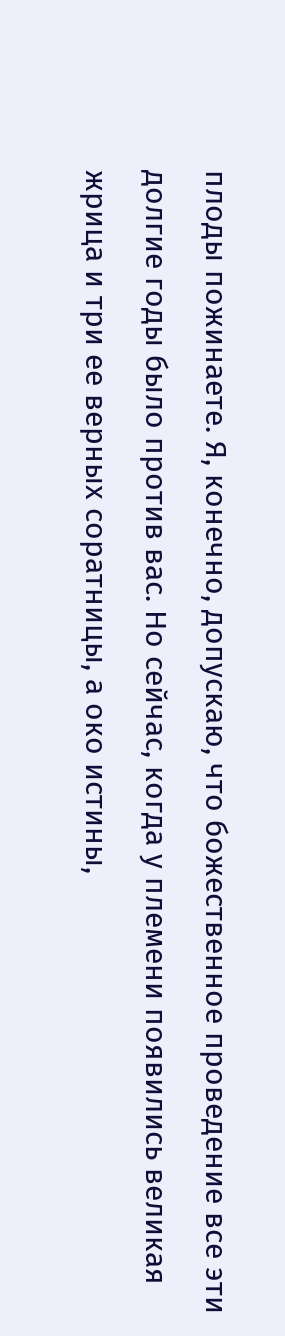плоды пожинаете. Я, конечно, допускаю, что божественное проведение все эти долгие годы было против вас. Но сейчас, когда у племени появились великая жрица и три ее верных соратницы, а око истины,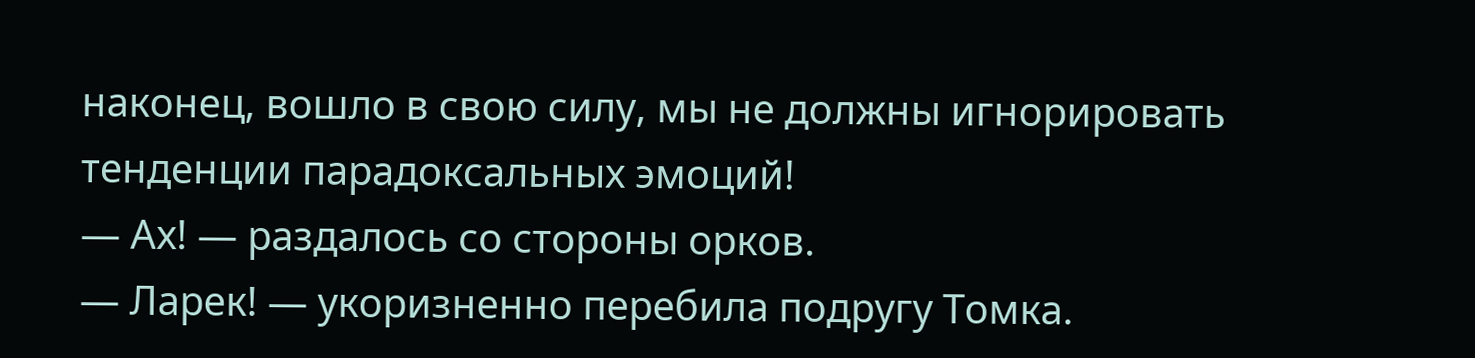наконец, вошло в свою силу, мы не должны игнорировать тенденции парадоксальных эмоций!
— Ах! — раздалось со стороны орков.
— Ларек! — укоризненно перебила подругу Томка.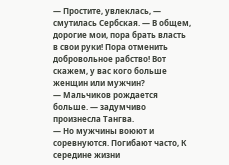— Простите, увлеклась, — смутилась Сербская. — В общем, дорогие мои, пора брать власть в свои руки! Пора отменить добровольное рабство! Вот скажем, у вас кого больше женщин или мужчин?
— Мальчиков рождается больше. — задумчиво произнесла Тангва.
— Но мужчины воюют и соревнуются. Погибают часто, К середине жизни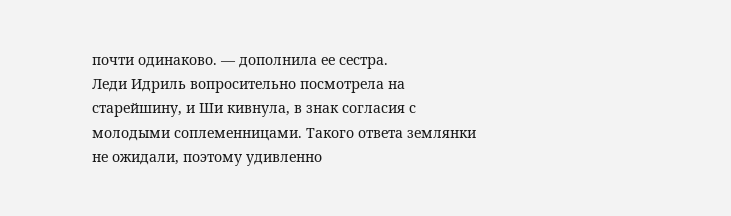почти одинаково. — дополнила ее сестра.
Леди Идриль вопросительно посмотрела на старейшину, и Ши кивнула, в знак согласия с молодыми соплеменницами. Такого ответа землянки не ожидали, поэтому удивленно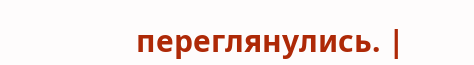переглянулись. |